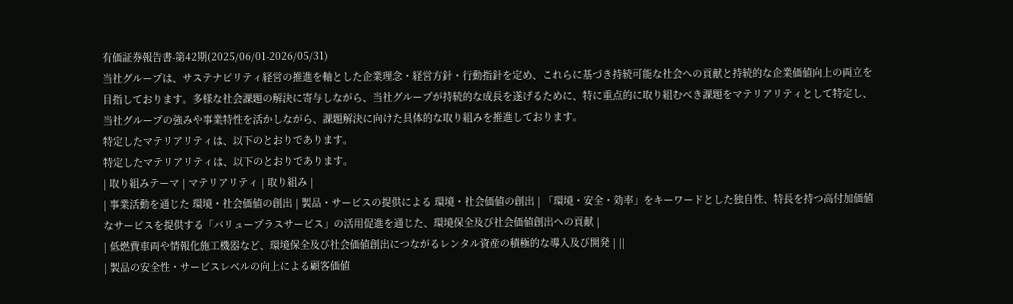有価証券報告書-第42期(2025/06/01-2026/05/31)
当社グループは、サステナビリティ経営の推進を軸とした企業理念・経営方針・行動指針を定め、これらに基づき持続可能な社会への貢献と持続的な企業価値向上の両立を目指しております。多様な社会課題の解決に寄与しながら、当社グループが持続的な成長を遂げるために、特に重点的に取り組むべき課題をマテリアリティとして特定し、当社グループの強みや事業特性を活かしながら、課題解決に向けた具体的な取り組みを推進しております。
特定したマテリアリティは、以下のとおりであります。
特定したマテリアリティは、以下のとおりであります。
| 取り組みテーマ | マテリアリティ | 取り組み |
| 事業活動を通じた 環境・社会価値の創出 | 製品・サービスの提供による 環境・社会価値の創出 | 「環境・安全・効率」をキーワードとした独自性、特長を持つ高付加価値なサービスを提供する「バリュープラスサービス」の活用促進を通じた、環境保全及び社会価値創出への貢献 |
| 低燃費車両や情報化施工機器など、環境保全及び社会価値創出につながるレンタル資産の積極的な導入及び開発 | ||
| 製品の安全性・サービスレベルの向上による顧客価値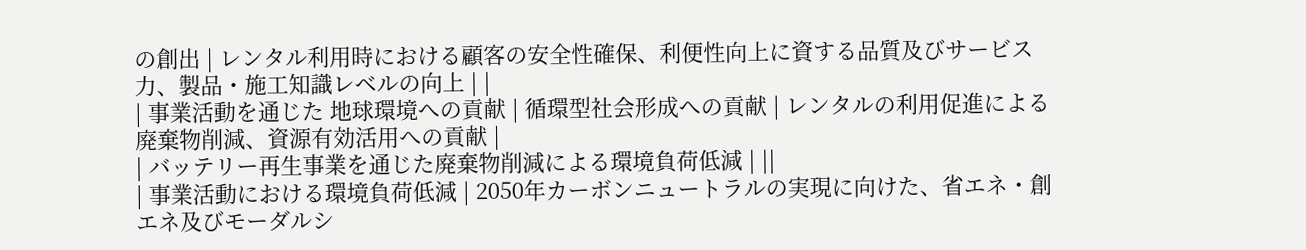の創出 | レンタル利用時における顧客の安全性確保、利便性向上に資する品質及びサービス力、製品・施工知識レベルの向上 | |
| 事業活動を通じた 地球環境への貢献 | 循環型社会形成への貢献 | レンタルの利用促進による廃棄物削減、資源有効活用への貢献 |
| バッテリー再生事業を通じた廃棄物削減による環境負荷低減 | ||
| 事業活動における環境負荷低減 | 2050年カーボンニュートラルの実現に向けた、省エネ・創エネ及びモーダルシ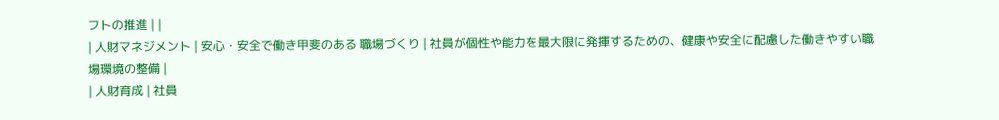フトの推進 | |
| 人財マネジメント | 安心・安全で働き甲斐のある 職場づくり | 社員が個性や能力を最大限に発揮するための、健康や安全に配慮した働きやすい職場環境の整備 |
| 人財育成 | 社員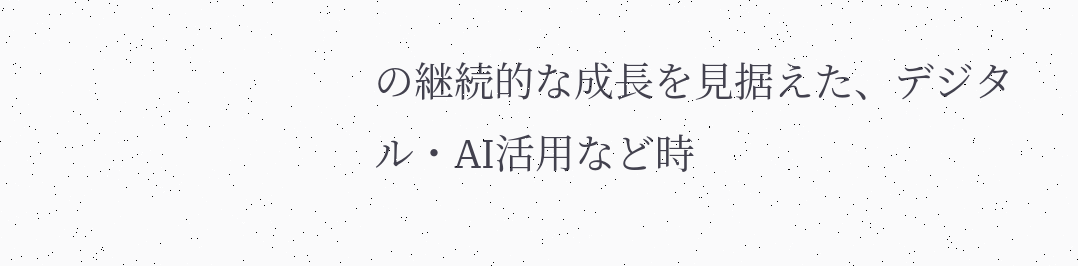の継続的な成長を見据えた、デジタル・AI活用など時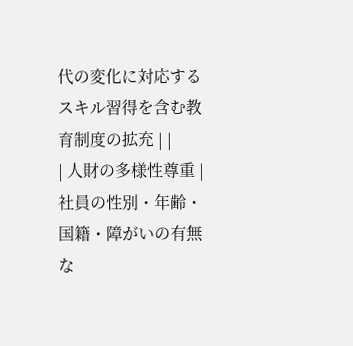代の変化に対応するスキル習得を含む教育制度の拡充 | |
| 人財の多様性尊重 | 社員の性別・年齢・国籍・障がいの有無な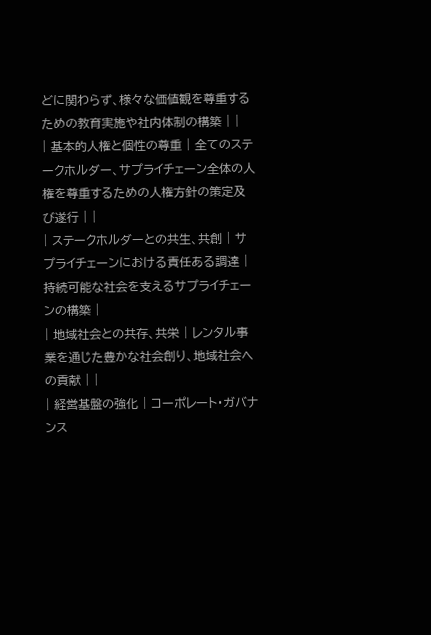どに関わらず、様々な価値観を尊重するための教育実施や社内体制の構築 | |
| 基本的人権と個性の尊重 | 全てのステークホルダー、サプライチェーン全体の人権を尊重するための人権方針の策定及び遂行 | |
| ステークホルダーとの共生、共創 | サプライチェーンにおける責任ある調達 | 持続可能な社会を支えるサプライチェーンの構築 |
| 地域社会との共存、共栄 | レンタル事業を通じた豊かな社会創り、地域社会への貢献 | |
| 経営基盤の強化 | コーポレート・ガバナンス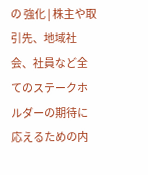の 強化 | 株主や取引先、地域社会、社員など全てのステークホルダーの期待に応えるための内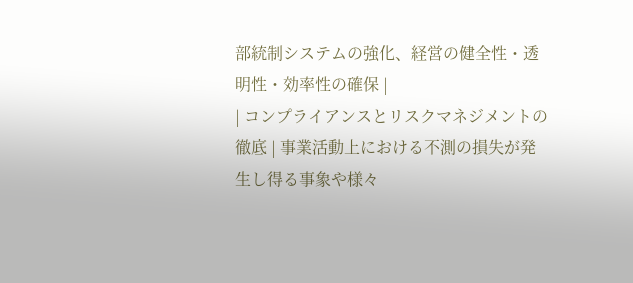部統制システムの強化、経営の健全性・透明性・効率性の確保 |
| コンプライアンスとリスクマネジメントの徹底 | 事業活動上における不測の損失が発生し得る事象や様々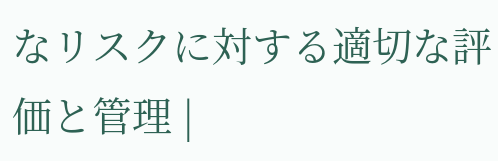なリスクに対する適切な評価と管理 |